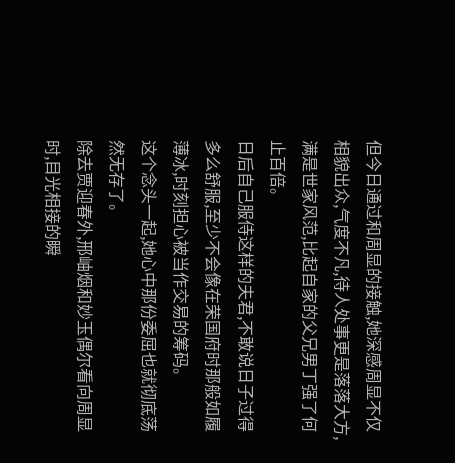但今日通过和周显的接触,她深感周显不仅相貌出众,气度不凡,待人处事更是落落大方,满是世家风范,比起自家的父兄男丁强了何止百倍。
日后自己服侍这样的夫君,不敢说日子过得多么舒服,至少不会像在荣国府时那般如履薄冰,时刻担心被当作交易的筹码。
这个念头一起,她心中那份委屈也就彻底荡然无存了。
除去贾迎春外,邢岫烟和妙玉偶尔看向周显时,目光相接的瞬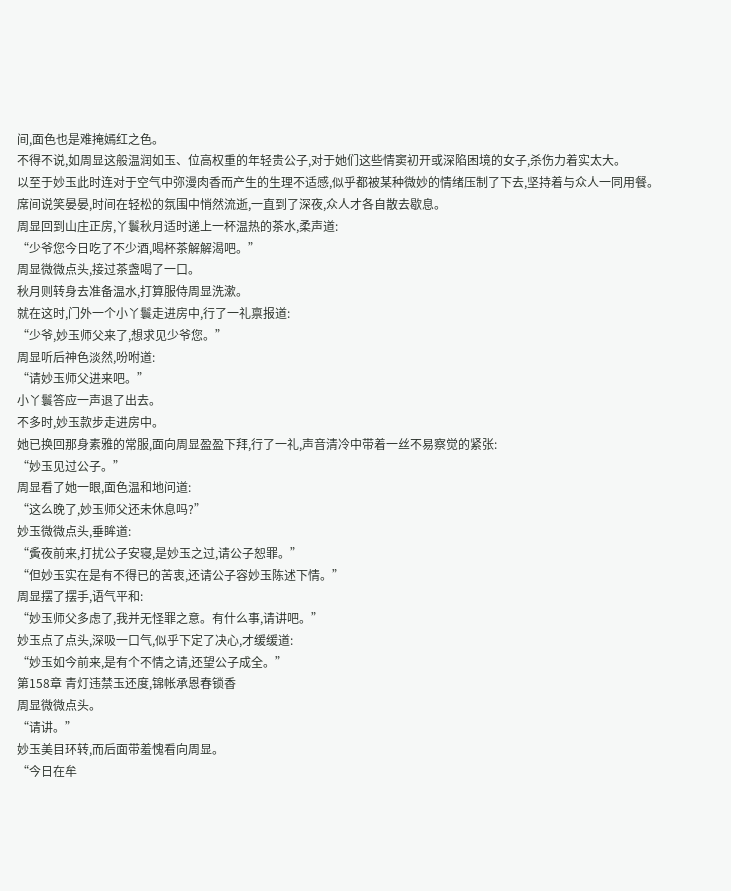间,面色也是难掩嫣红之色。
不得不说,如周显这般温润如玉、位高权重的年轻贵公子,对于她们这些情窦初开或深陷困境的女子,杀伤力着实太大。
以至于妙玉此时连对于空气中弥漫肉香而产生的生理不适感,似乎都被某种微妙的情绪压制了下去,坚持着与众人一同用餐。
席间说笑晏晏,时间在轻松的氛围中悄然流逝,一直到了深夜,众人才各自散去歇息。
周显回到山庄正房,丫鬟秋月适时递上一杯温热的茶水,柔声道:
“少爷您今日吃了不少酒,喝杯茶解解渴吧。”
周显微微点头,接过茶盏喝了一口。
秋月则转身去准备温水,打算服侍周显洗漱。
就在这时,门外一个小丫鬟走进房中,行了一礼禀报道:
“少爷,妙玉师父来了,想求见少爷您。”
周显听后神色淡然,吩咐道:
“请妙玉师父进来吧。”
小丫鬟答应一声退了出去。
不多时,妙玉款步走进房中。
她已换回那身素雅的常服,面向周显盈盈下拜,行了一礼,声音清冷中带着一丝不易察觉的紧张:
“妙玉见过公子。”
周显看了她一眼,面色温和地问道:
“这么晚了,妙玉师父还未休息吗?”
妙玉微微点头,垂眸道:
“夤夜前来,打扰公子安寝,是妙玉之过,请公子恕罪。”
“但妙玉实在是有不得已的苦衷,还请公子容妙玉陈述下情。”
周显摆了摆手,语气平和:
“妙玉师父多虑了,我并无怪罪之意。有什么事,请讲吧。”
妙玉点了点头,深吸一口气,似乎下定了决心,才缓缓道:
“妙玉如今前来,是有个不情之请,还望公子成全。”
第158章 青灯违禁玉还度,锦帐承恩春锁香
周显微微点头。
“请讲。”
妙玉美目环转,而后面带羞愧看向周显。
“今日在牟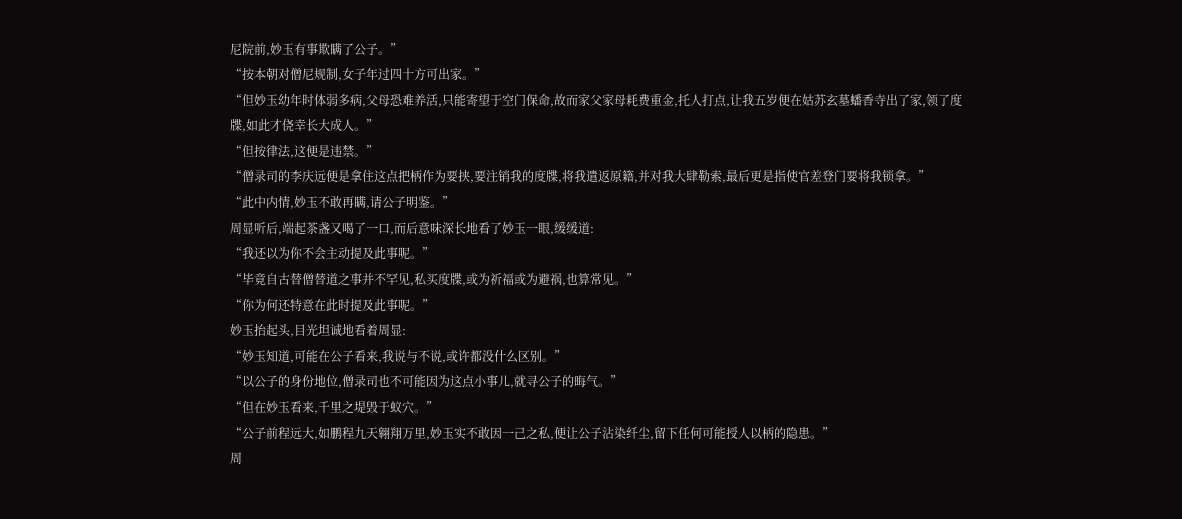尼院前,妙玉有事欺瞒了公子。”
“按本朝对僧尼规制,女子年过四十方可出家。”
“但妙玉幼年时体弱多病,父母恐难养活,只能寄望于空门保命,故而家父家母耗费重金,托人打点,让我五岁便在姑苏玄墓蟠香寺出了家,领了度牒,如此才侥幸长大成人。”
“但按律法,这便是违禁。”
“僧录司的李庆远便是拿住这点把柄作为要挟,要注销我的度牒,将我遣返原籍,并对我大肆勒索,最后更是指使官差登门要将我锁拿。”
“此中内情,妙玉不敢再瞒,请公子明鉴。”
周显听后,端起茶盏又喝了一口,而后意味深长地看了妙玉一眼,缓缓道:
“我还以为你不会主动提及此事呢。”
“毕竟自古替僧替道之事并不罕见,私买度牒,或为祈福或为避祸,也算常见。”
“你为何还特意在此时提及此事呢。”
妙玉抬起头,目光坦诚地看着周显:
“妙玉知道,可能在公子看来,我说与不说,或许都没什么区别。”
“以公子的身份地位,僧录司也不可能因为这点小事儿,就寻公子的晦气。”
“但在妙玉看来,千里之堤毁于蚁穴。”
“公子前程远大,如鹏程九天翱翔万里,妙玉实不敢因一己之私,便让公子沾染纤尘,留下任何可能授人以柄的隐患。”
周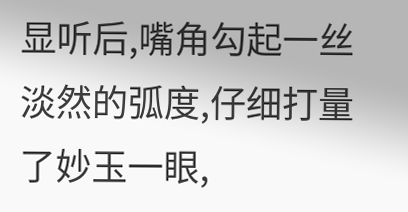显听后,嘴角勾起一丝淡然的弧度,仔细打量了妙玉一眼,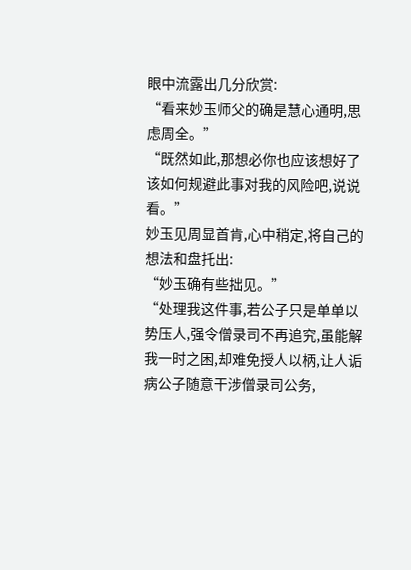眼中流露出几分欣赏:
“看来妙玉师父的确是慧心通明,思虑周全。”
“既然如此,那想必你也应该想好了该如何规避此事对我的风险吧,说说看。”
妙玉见周显首肯,心中稍定,将自己的想法和盘托出:
“妙玉确有些拙见。”
“处理我这件事,若公子只是单单以势压人,强令僧录司不再追究,虽能解我一时之困,却难免授人以柄,让人诟病公子随意干涉僧录司公务,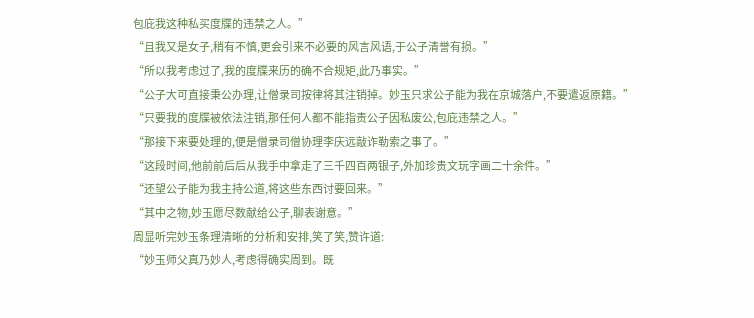包庇我这种私买度牒的违禁之人。”
“且我又是女子,稍有不慎,更会引来不必要的风言风语,于公子清誉有损。”
“所以我考虑过了,我的度牒来历的确不合规矩,此乃事实。”
“公子大可直接秉公办理,让僧录司按律将其注销掉。妙玉只求公子能为我在京城落户,不要遣返原籍。”
“只要我的度牒被依法注销,那任何人都不能指责公子因私废公,包庇违禁之人。”
“那接下来要处理的,便是僧录司僧协理李庆远敲诈勒索之事了。”
“这段时间,他前前后后从我手中拿走了三千四百两银子,外加珍贵文玩字画二十余件。”
“还望公子能为我主持公道,将这些东西讨要回来。”
“其中之物,妙玉愿尽数献给公子,聊表谢意。”
周显听完妙玉条理清晰的分析和安排,笑了笑,赞许道:
“妙玉师父真乃妙人,考虑得确实周到。既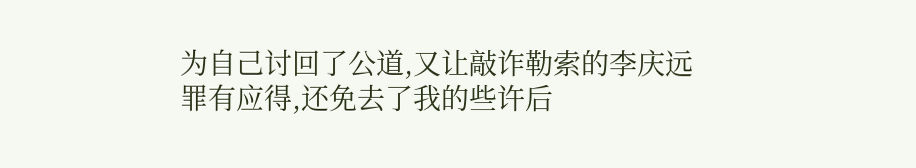为自己讨回了公道,又让敲诈勒索的李庆远罪有应得,还免去了我的些许后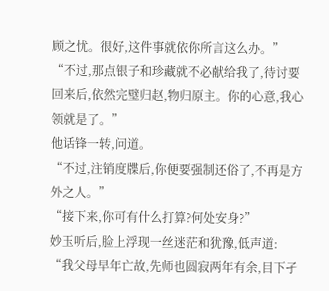顾之忧。很好,这件事就依你所言这么办。”
“不过,那点银子和珍藏就不必献给我了,待讨要回来后,依然完璧归赵,物归原主。你的心意,我心领就是了。”
他话锋一转,问道。
“不过,注销度牒后,你便要强制还俗了,不再是方外之人。”
“接下来,你可有什么打算?何处安身?”
妙玉听后,脸上浮现一丝迷茫和犹豫,低声道:
“我父母早年亡故,先师也圆寂两年有余,目下孑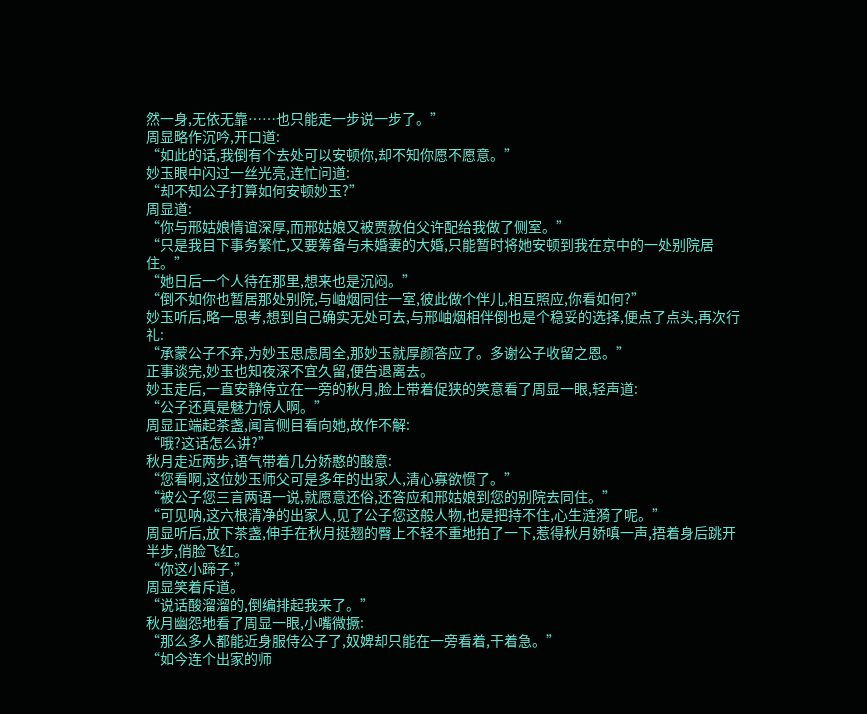然一身,无依无靠……也只能走一步说一步了。”
周显略作沉吟,开口道:
“如此的话,我倒有个去处可以安顿你,却不知你愿不愿意。”
妙玉眼中闪过一丝光亮,连忙问道:
“却不知公子打算如何安顿妙玉?”
周显道:
“你与邢姑娘情谊深厚,而邢姑娘又被贾赦伯父许配给我做了侧室。”
“只是我目下事务繁忙,又要筹备与未婚妻的大婚,只能暂时将她安顿到我在京中的一处别院居住。”
“她日后一个人待在那里,想来也是沉闷。”
“倒不如你也暂居那处别院,与岫烟同住一室,彼此做个伴儿,相互照应,你看如何?”
妙玉听后,略一思考,想到自己确实无处可去,与邢岫烟相伴倒也是个稳妥的选择,便点了点头,再次行礼:
“承蒙公子不弃,为妙玉思虑周全,那妙玉就厚颜答应了。多谢公子收留之恩。”
正事谈完,妙玉也知夜深不宜久留,便告退离去。
妙玉走后,一直安静侍立在一旁的秋月,脸上带着促狭的笑意看了周显一眼,轻声道:
“公子还真是魅力惊人啊。”
周显正端起茶盏,闻言侧目看向她,故作不解:
“哦?这话怎么讲?”
秋月走近两步,语气带着几分娇憨的酸意:
“您看啊,这位妙玉师父可是多年的出家人,清心寡欲惯了。”
“被公子您三言两语一说,就愿意还俗,还答应和邢姑娘到您的别院去同住。”
“可见呐,这六根清净的出家人,见了公子您这般人物,也是把持不住,心生涟漪了呢。”
周显听后,放下茶盏,伸手在秋月挺翘的臀上不轻不重地拍了一下,惹得秋月娇嗔一声,捂着身后跳开半步,俏脸飞红。
“你这小蹄子,”
周显笑着斥道。
“说话酸溜溜的,倒编排起我来了。”
秋月幽怨地看了周显一眼,小嘴微撅:
“那么多人都能近身服侍公子了,奴婢却只能在一旁看着,干着急。”
“如今连个出家的师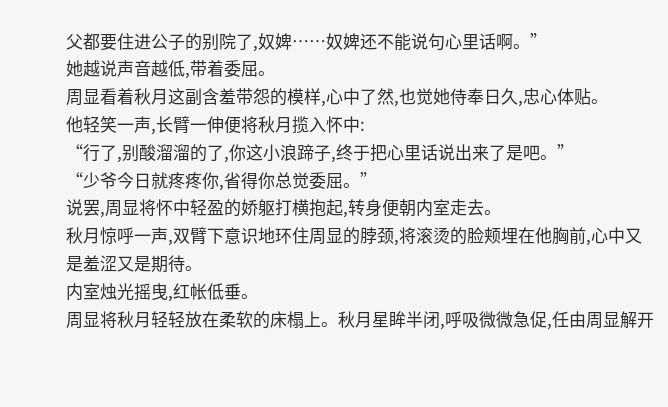父都要住进公子的别院了,奴婢……奴婢还不能说句心里话啊。”
她越说声音越低,带着委屈。
周显看着秋月这副含羞带怨的模样,心中了然,也觉她侍奉日久,忠心体贴。
他轻笑一声,长臂一伸便将秋月揽入怀中:
“行了,别酸溜溜的了,你这小浪蹄子,终于把心里话说出来了是吧。”
“少爷今日就疼疼你,省得你总觉委屈。”
说罢,周显将怀中轻盈的娇躯打横抱起,转身便朝内室走去。
秋月惊呼一声,双臂下意识地环住周显的脖颈,将滚烫的脸颊埋在他胸前,心中又是羞涩又是期待。
内室烛光摇曳,红帐低垂。
周显将秋月轻轻放在柔软的床榻上。秋月星眸半闭,呼吸微微急促,任由周显解开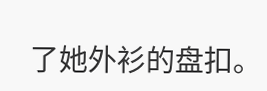了她外衫的盘扣。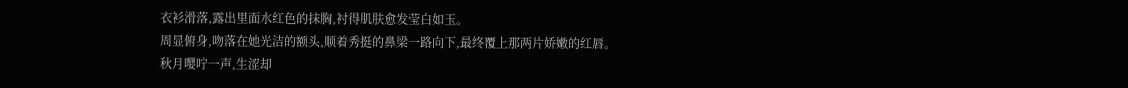衣衫滑落,露出里面水红色的抹胸,衬得肌肤愈发莹白如玉。
周显俯身,吻落在她光洁的额头,顺着秀挺的鼻梁一路向下,最终覆上那两片娇嫩的红唇。
秋月嘤咛一声,生涩却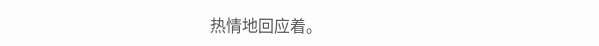热情地回应着。